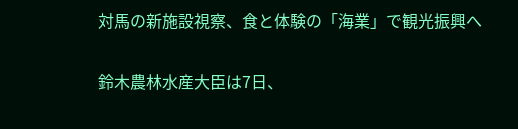対馬の新施設視察、食と体験の「海業」で観光振興へ


鈴木農林水産大臣は7日、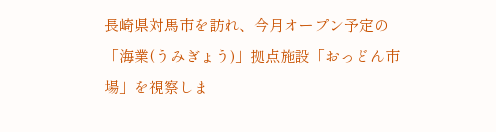長崎県対馬市を訪れ、今月オープン予定の「海業(うみぎょう)」拠点施設「おっどん市場」を視察しま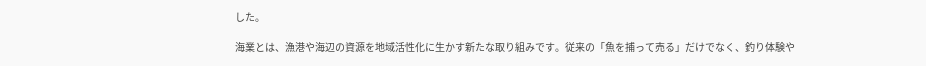した。

海業とは、漁港や海辺の資源を地域活性化に生かす新たな取り組みです。従来の「魚を捕って売る」だけでなく、釣り体験や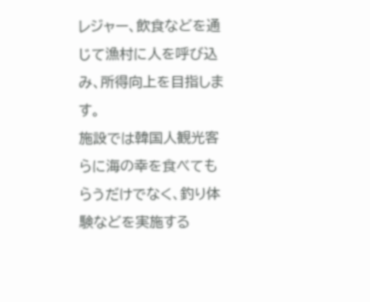レジャー、飲食などを通じて漁村に人を呼び込み、所得向上を目指します。
施設では韓国人観光客らに海の幸を食べてもらうだけでなく、釣り体験などを実施する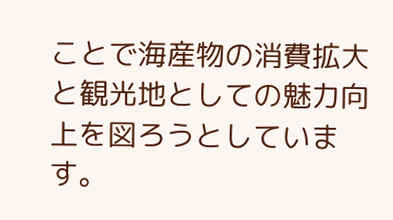ことで海産物の消費拡大と観光地としての魅力向上を図ろうとしています。